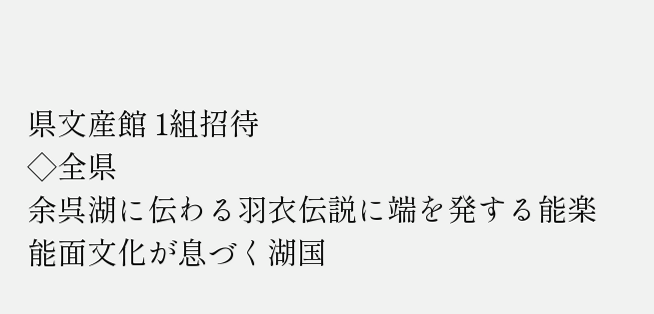県文産館 1組招待
◇全県
余呉湖に伝わる羽衣伝説に端を発する能楽能面文化が息づく湖国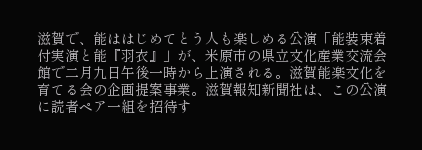滋賀で、能ははじめてとう人も楽しめる公演「能装束着付実演と能『羽衣』」が、米原市の県立文化産業交流会館で二月九日午後一時から上演される。滋賀能楽文化を育てる会の企画提案事業。滋賀報知新聞社は、この公演に読者ペア一組を招待す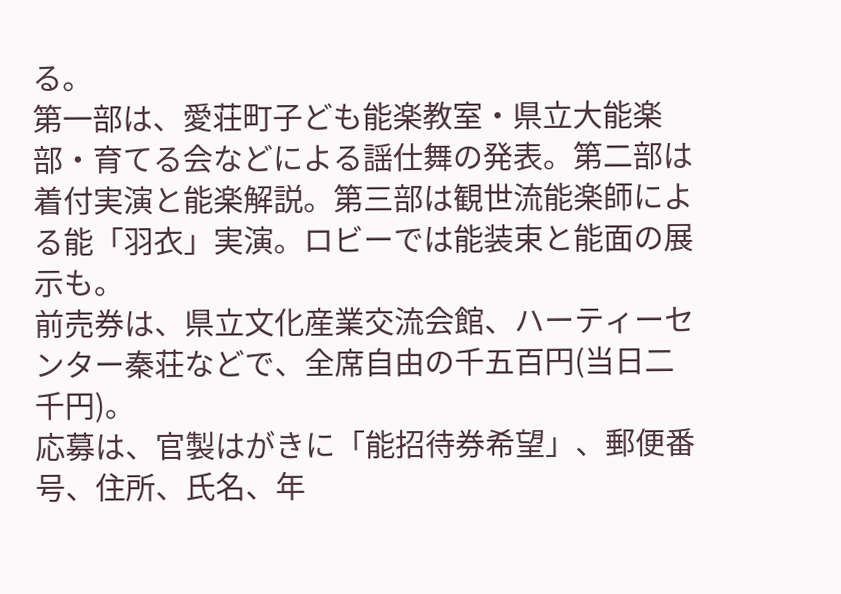る。
第一部は、愛荘町子ども能楽教室・県立大能楽部・育てる会などによる謡仕舞の発表。第二部は着付実演と能楽解説。第三部は観世流能楽師による能「羽衣」実演。ロビーでは能装束と能面の展示も。
前売券は、県立文化産業交流会館、ハーティーセンター秦荘などで、全席自由の千五百円(当日二千円)。
応募は、官製はがきに「能招待券希望」、郵便番号、住所、氏名、年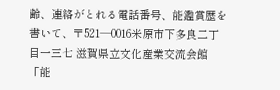齢、連絡がとれる電話番号、能鑑賞歴を書いて、〒521―0016米原市下多良二丁目一三七 滋賀県立文化産業交流会館 「能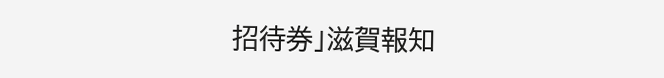招待券」滋賀報知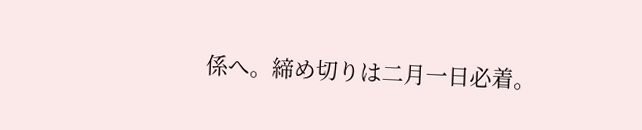係へ。締め切りは二月一日必着。